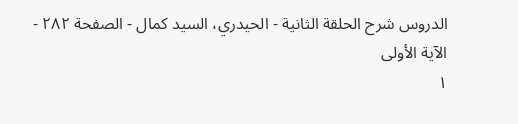الدروس شرح الحلقة الثانية - الحيدري، السيد كمال - الصفحة ٢٨٢ - الآية الأولى
١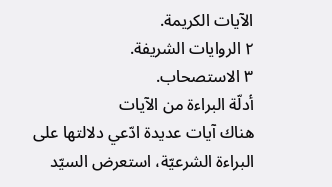الآيات الكريمة.
٢ الروايات الشريفة.
٣ الاستصحاب.
أدلّة البراءة من الآيات
هناك آيات عديدة ادّعي دلالتها على البراءة الشرعيّة، استعرض السيّد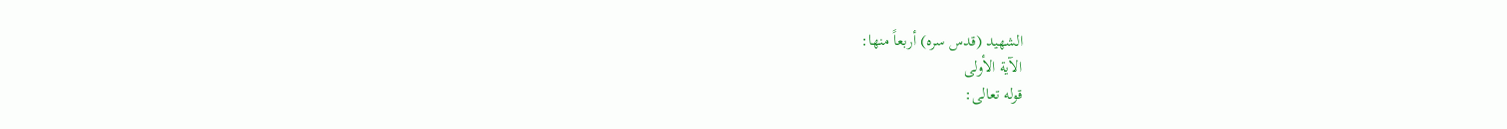الشهيد (قدس سره) أربعاً منها:
الآية الأولى
قوله تعالى: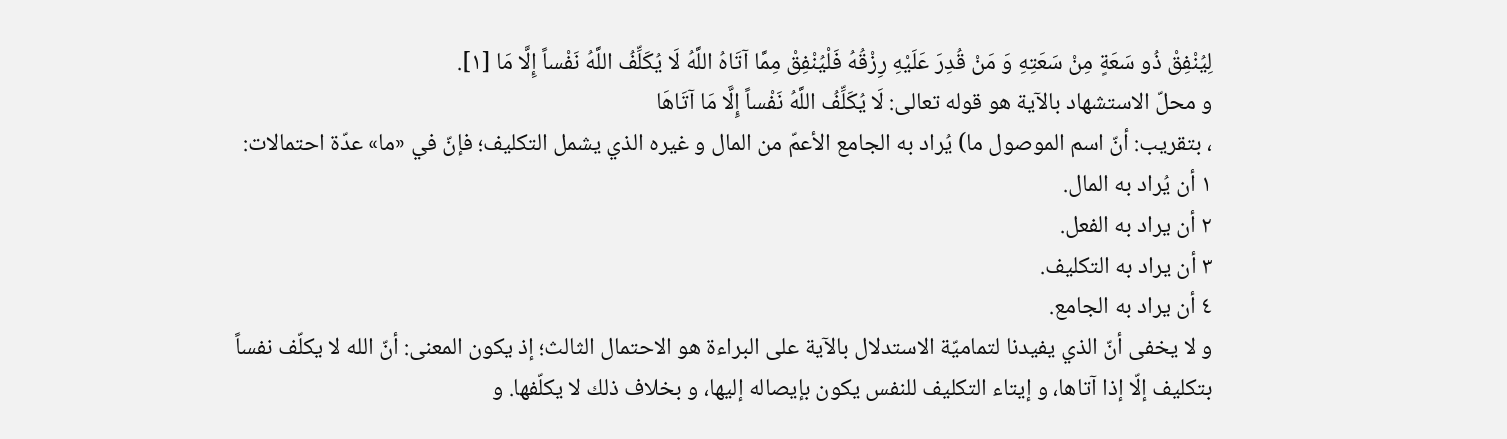لِيُنْفِقْ ذُو سَعَةٍ مِنْ سَعَتِهِ وَ مَنْ قُدِرَ عَلَيْهِ رِزْقُهُ فَلْيُنْفِقْ مِمَّا آتَاهُ اللَّهُ لَا يُكَلِّفُ اللَّهُ نَفْساً إِلَّا مَا [١].
و محلّ الاستشهاد بالآية هو قوله تعالى: لَا يُكَلِّفُ اللَّهُ نَفْساً إِلَّا مَا آتَاهَا
، بتقريب: أنّ اسم الموصول ما) يُراد به الجامع الأعمّ من المال و غيره الذي يشمل التكليف؛ فإنّ في «ما» عدّة احتمالات:
١ أن يُراد به المال.
٢ أن يراد به الفعل.
٣ أن يراد به التكليف.
٤ أن يراد به الجامع.
و لا يخفى أنّ الذي يفيدنا لتماميّة الاستدلال بالآية على البراءة هو الاحتمال الثالث؛ إذ يكون المعنى: أنّ الله لا يكلّف نفساً بتكليف إلّا إذا آتاها، و إيتاء التكليف للنفس يكون بإيصاله إليها، و بخلاف ذلك لا يكلّفها. و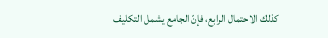كذلك الاحتمال الرابع، فإنّ الجامع يشمل التكليف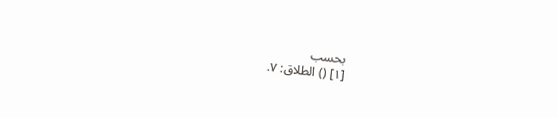بحسب
[١] () الطلاق: ٧.